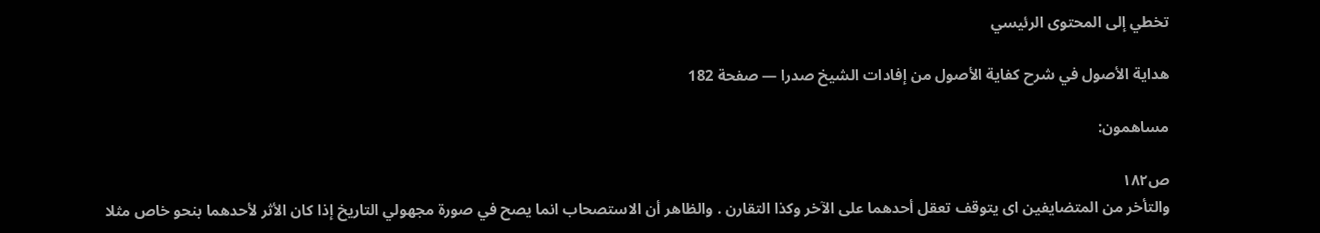تخطي إلى المحتوى الرئيسي

هداية الأصول في شرح كفاية الأصول من إفادات الشيخ صدرا — صفحة 182

مساهمون:

ص١٨٢
والتأخر من المتضايفين اى يتوقف تعقل أحدهما على الآخر وكذا التقارن . والظاهر أن الاستصحاب انما يصح في صورة مجهولي التاريخ إذا كان الأثر لأحدهما بنحو خاص مثلا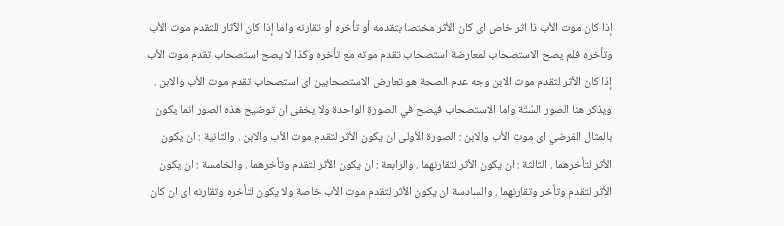إذا كان موت الأب ذا اثر خاص اى كان الأثر مختصا بتقدمه أو تأخره أو تقارنه واما إذا كان الآثار للتقدم موت الأب وتأخره فلم يصح الاستصحاب لمعارضة استصحاب تقدم موته مع تأخره وكذا لا يصح استصحاب تقدم موت الأب إذا كان الأثر لتقدم موت الابن وجه عدم الصحة هو تعارض الاستصحابين اى استصحاب تقدم موت الأب والابن . ويذكر هنا الصور السّتّة واما الاستصحاب فيصح في الصورة الواحدة ولا يخفى ان توضيح هذه الصور انما يكون بالمثال الفرضي اى موت الأب والابن : الصورة الأولى ان يكون الأثر لتقدم موت الأب والابن . والثانية : ان يكون الأثر لتأخرهما . الثالثة : ان يكون الأثر لتقارنهما . والرابعة : ان يكون الأثر لتقدم وتأخرهما . والخامسة : ان يكون الأثر لتقدم وتأخر وتقارنهما . والسادسة ان يكون الأثر لتقدم موت الأب خاصة ولا يكون لتأخره وتقارنه اى ان كان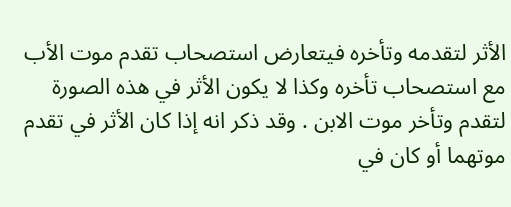الأثر لتقدمه وتأخره فيتعارض استصحاب تقدم موت الأب مع استصحاب تأخره وكذا لا يكون الأثر في هذه الصورة لتقدم وتأخر موت الابن . وقد ذكر انه إذا كان الأثر في تقدم موتهما أو كان في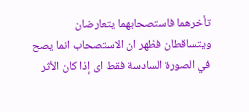تأخرهما فاستصحابهما يتعارضان ويتساقطان فظهر ان الاستصحاب انما يصح في الصورة السادسة فقط اى إذا كان الأثر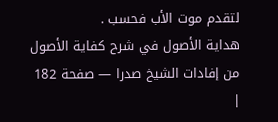لتقدم موت الأب فحسب .
هداية الأصول في شرح كفاية الأصول من إفادات الشيخ صدرا — صفحة 182 |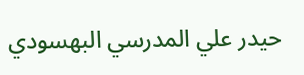حيدر علي المدرسي البهسودي